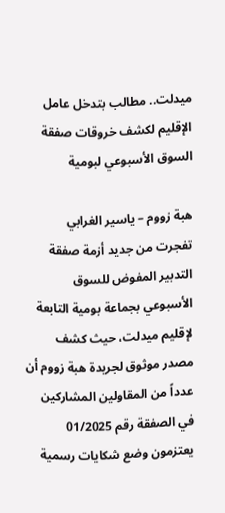ميدلت.. مطالب بتدخل عامل الإقليم لكشف خروقات صفقة السوق الأسبوعي لبومية

هبة زووم – ياسير الغرابي
تفجرت من جديد أزمة صفقة التدبير المفوض للسوق الأسبوعي بجماعة بومية التابعة لإقليم ميدلت، حيث كشف مصدر موثوق لجريدة هبة زووم أن عدداً من المقاولين المشاركين في الصفقة رقم 01/2025 يعتزمون وضع شكايات رسمية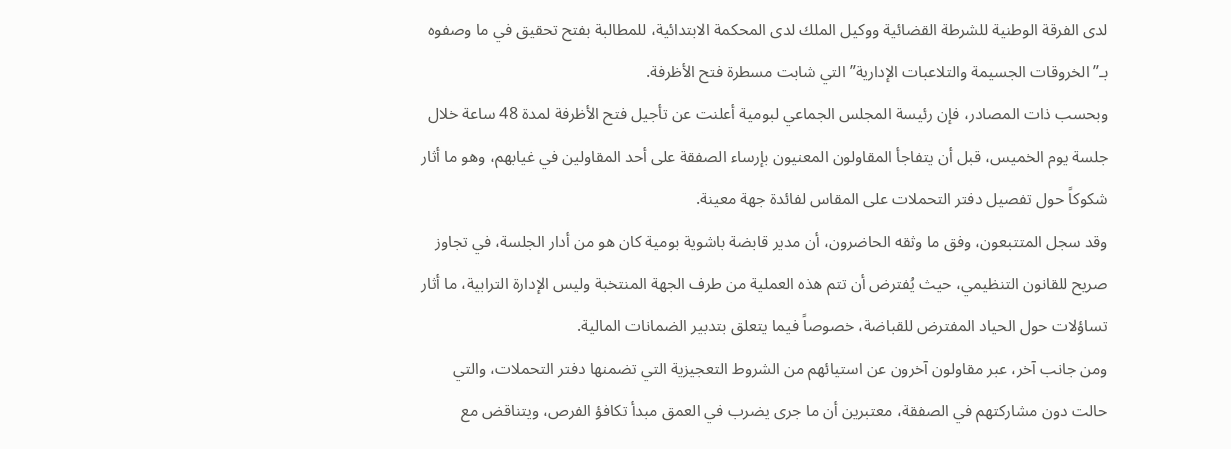لدى الفرقة الوطنية للشرطة القضائية ووكيل الملك لدى المحكمة الابتدائية، للمطالبة بفتح تحقيق في ما وصفوه بـ”الخروقات الجسيمة والتلاعبات الإدارية” التي شابت مسطرة فتح الأظرفة.
وبحسب ذات المصادر، فإن رئيسة المجلس الجماعي لبومية أعلنت عن تأجيل فتح الأظرفة لمدة 48 ساعة خلال جلسة يوم الخميس، قبل أن يتفاجأ المقاولون المعنيون بإرساء الصفقة على أحد المقاولين في غيابهم، وهو ما أثار شكوكاً حول تفصيل دفتر التحملات على المقاس لفائدة جهة معينة.
وقد سجل المتتبعون، وفق ما وثقه الحاضرون، أن مدير قابضة باشوية بومية كان هو من أدار الجلسة، في تجاوز صريح للقانون التنظيمي، حيث يُفترض أن تتم هذه العملية من طرف الجهة المنتخبة وليس الإدارة الترابية، ما أثار تساؤلات حول الحياد المفترض للقباضة، خصوصاً فيما يتعلق بتدبير الضمانات المالية.
ومن جانب آخر، عبر مقاولون آخرون عن استيائهم من الشروط التعجيزية التي تضمنها دفتر التحملات، والتي حالت دون مشاركتهم في الصفقة، معتبرين أن ما جرى يضرب في العمق مبدأ تكافؤ الفرص، ويتناقض مع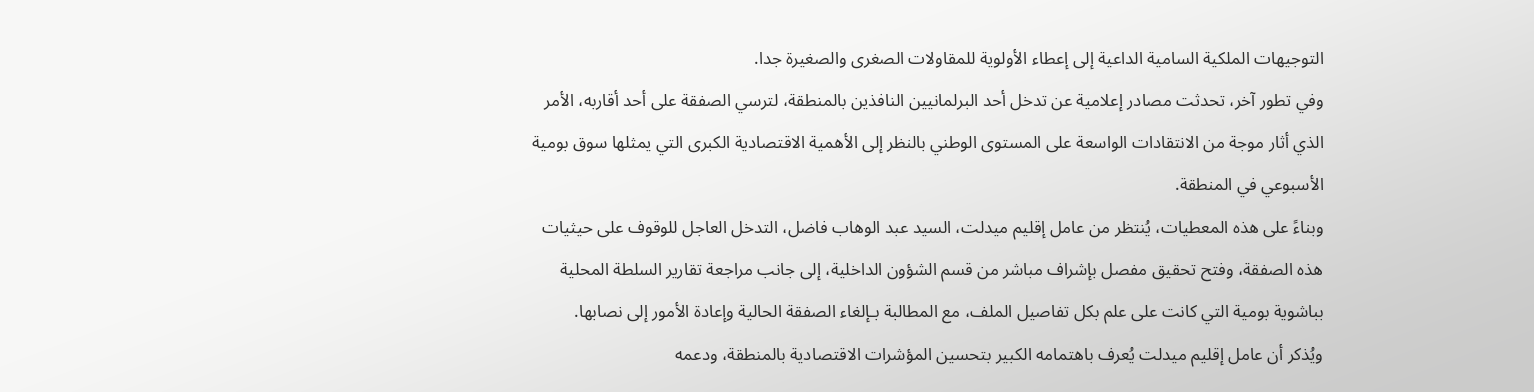التوجيهات الملكية السامية الداعية إلى إعطاء الأولوية للمقاولات الصغرى والصغيرة جدا.
وفي تطور آخر، تحدثت مصادر إعلامية عن تدخل أحد البرلمانيين النافذين بالمنطقة، لترسي الصفقة على أحد أقاربه، الأمر الذي أثار موجة من الانتقادات الواسعة على المستوى الوطني بالنظر إلى الأهمية الاقتصادية الكبرى التي يمثلها سوق بومية الأسبوعي في المنطقة.
وبناءً على هذه المعطيات، يُنتظر من عامل إقليم ميدلت، السيد عبد الوهاب فاضل، التدخل العاجل للوقوف على حيثيات هذه الصفقة، وفتح تحقيق مفصل بإشراف مباشر من قسم الشؤون الداخلية، إلى جانب مراجعة تقارير السلطة المحلية بباشوية بومية التي كانت على علم بكل تفاصيل الملف، مع المطالبة بـإلغاء الصفقة الحالية وإعادة الأمور إلى نصابها.
ويُذكر أن عامل إقليم ميدلت يُعرف باهتمامه الكبير بتحسين المؤشرات الاقتصادية بالمنطقة، ودعمه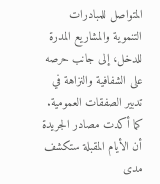المتواصل للمبادرات التنموية والمشاريع المدرة للدخل، إلى جانب حرصه على الشفافية والنزاهة في تدبير الصفقات العمومية. كما أكدت مصادر الجريدة أن الأيام المقبلة ستكشف مدى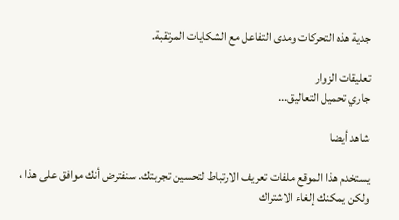جدية هذه التحركات ومدى التفاعل مع الشكايات المرتقبة.

تعليقات الزوار
جاري تحميل التعاليق...

شاهد أيضا

يستخدم هذا الموقع ملفات تعريف الارتباط لتحسين تجربتك. سنفترض أنك موافق على هذا ، ولكن يمكنك إلغاء الاشتراك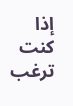إذا كنت ترغب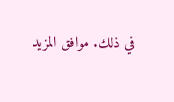في ذلك. موافق المزيد